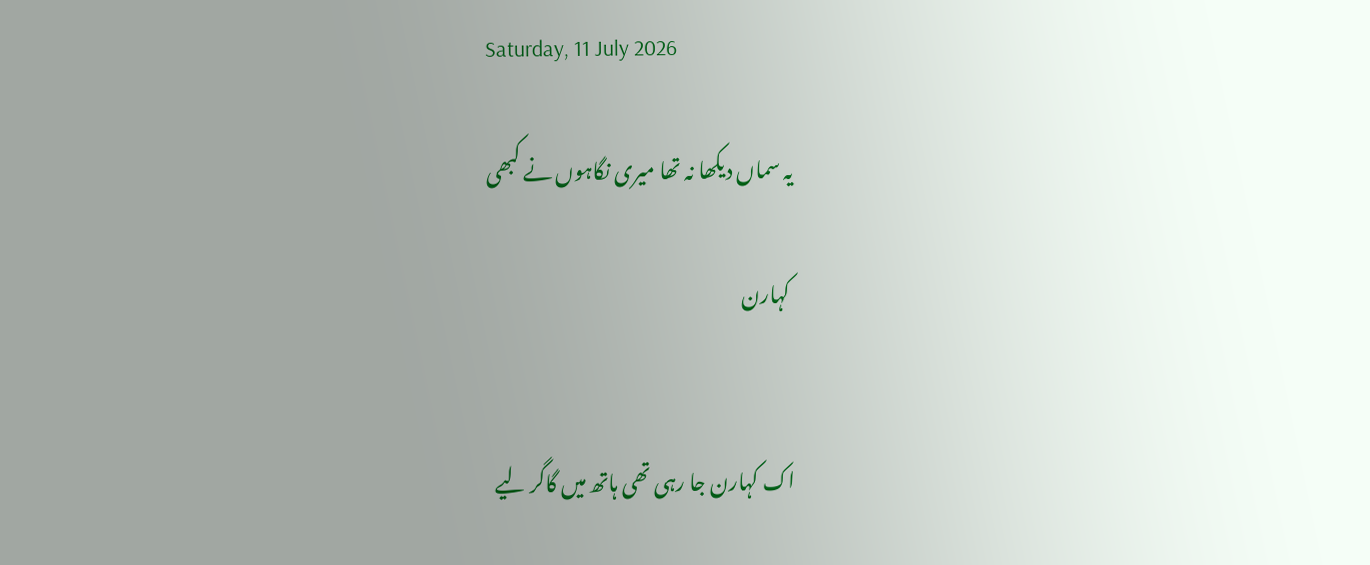Saturday, 11 July 2026

یہ سماں دیکھا نہ تھا میری نگاہوں نے کبھی

 کہارن


اک کہارن جا رہی تھی ہاتھ میں گاگر لیے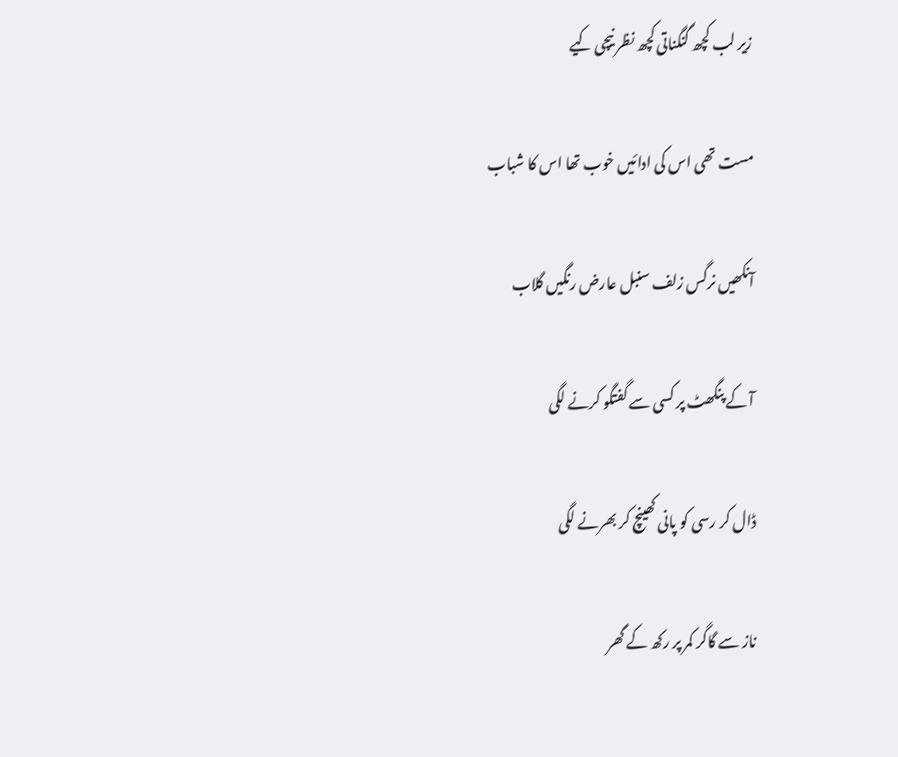زیر لب کچھ گنگناتی کچھ نظر نیچی کیے

مست تھی اس کی ادائیں خوب تھا اس کا شباب

آنکھیں نرگس زلف سنبل عارض رنگیں گلاب

آ کے پنگھٹ پر کسی سے گفتگو کرنے لگی

ڈال کر رسی کو پانی کھینچ کر بھرنے لگی

ناز سے گاگر کمر پر رکھ کے گھر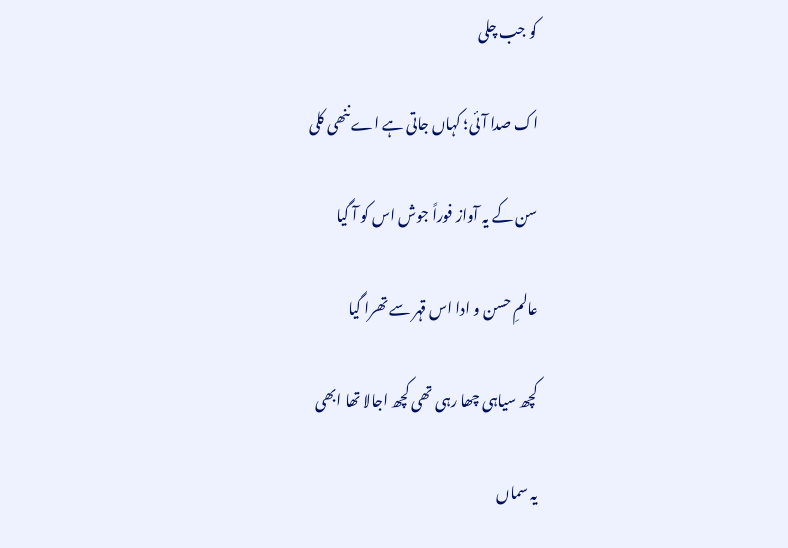کو جب چلی

اک صدا آئی؛ کہاں جاتی ہے اے ننھی کلی

سن کے یہ آواز فوراً جوش اس کو آ گیا

عالمِ حسن و ادا اس قہر سے تھرا گیا

کچھ سیاہی چھا رہی تھی کچھ اجالا تھا ابھی

یہ سماں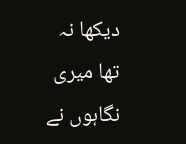دیکھا نہ تھا میری نگاہوں نے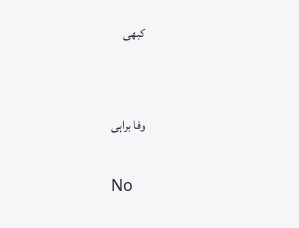کبھی


وفا براہی

No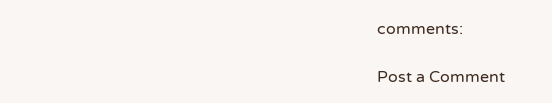comments:

Post a Comment